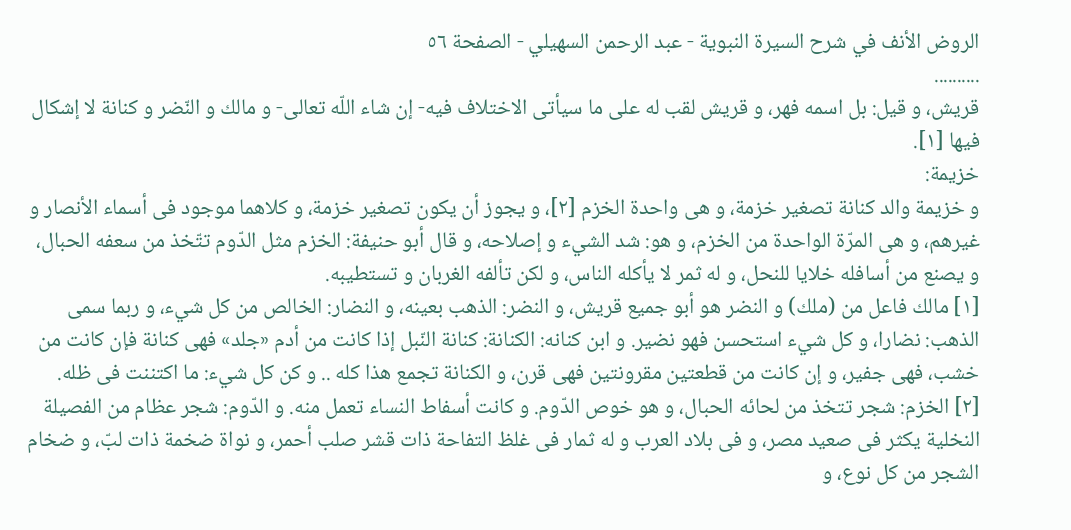الروض الأنف في شرح السيرة النبوية - عبد الرحمن السهيلي - الصفحة ٥٦
..........
قريش، و قيل: بل اسمه فهر، و قريش لقب له على ما سيأتى الاختلاف فيه- إن شاء اللّه تعالى- و مالك و النّضر و كنانة لا إشكال فيها [١].
خزيمة:
و خزيمة والد كنانة تصغير خزمة، و هى واحدة الخزم [٢]، و يجوز أن يكون تصغير خزمة، و كلاهما موجود فى أسماء الأنصار و غيرهم، و هى المرّة الواحدة من الخزم، و هو: شد الشيء و إصلاحه، و قال أبو حنيفة: الخزم مثل الدّوم تتّخذ من سعفه الحبال، و يصنع من أسافله خلايا للنحل، و له ثمر لا يأكله الناس، و لكن تألفه الغربان و تستطيبه.
[١] مالك فاعل من (ملك) و النضر هو أبو جميع قريش، و النضر: الذهب بعينه، و النضار: الخالص من كل شيء، و ربما سمى الذهب: نضارا، و كل شيء استحسن فهو نضير. و ابن كنانه: الكنانة: كنانة النّبل إذا كانت من أدم «جلد» فهى كنانة فإن كانت من خشب، فهى جفير، و إن كانت من قطعتين مقرونتين فهى قرن، و الكنانة تجمع هذا كله .. و كن كل شيء: ما اكتننت فى ظله.
[٢] الخزم: شجر تتخذ من لحائه الحبال، و هو خوص الدّوم. و كانت أسفاط النساء تعمل منه. و الدّوم: شجر عظام من الفصيلة النخلية يكثر فى صعيد مصر، و فى بلاد العرب و له ثمار فى غلظ التفاحة ذات قشر صلب أحمر، و نواة ضخمة ذات لبّ، و ضخام الشجر من كل نوع، و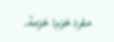مفرد خزم: خزمة.